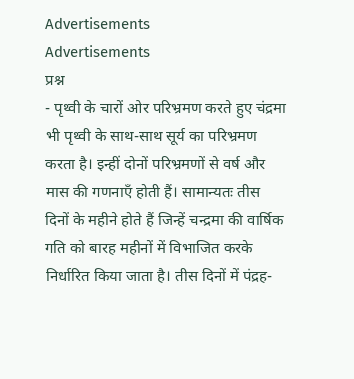Advertisements
Advertisements
प्रश्न
- पृथ्वी के चारों ओर परिभ्रमण करते हुए चंद्रमा भी पृथ्वी के साथ-साथ सूर्य का परिभ्रमण करता है। इन्हीं दोनों परिभ्रमणों से वर्ष और मास की गणनाएँ होती हैं। सामान्यतः तीस दिनों के महीने होते हैं जिन्हें चन्द्रमा की वार्षिक गति को बारह महीनों में विभाजित करके निर्धारित किया जाता है। तीस दिनों में पंद्रह-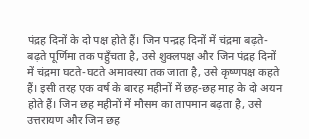पंद्रह दिनों के दो पक्ष होते हैं। जिन पन्द्रह दिनों में चंद्रमा बढ़ते-बढ़ते पूर्णिमा तक पहुँचता है, उसे शुक्लपक्ष और जिन पंद्रह दिनों में चंद्रमा घटते-घटते अमावस्या तक जाता है, उसे कृष्णपक्ष कहते हैं। इसी तरह एक वर्ष के बारह महीनों में छह-छह माह के दो अयन होते हैं। जिन छह महीनों में मौसम का तापमान बढ़ता है, उसे उत्तरायण और जिन छह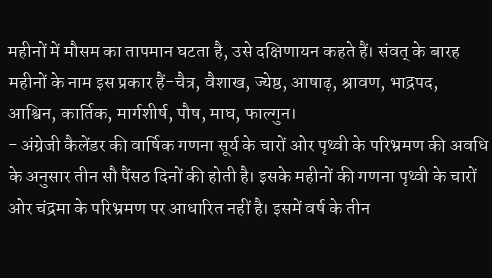महीनों में मौसम का तापमान घटता है, उसे दक्षिणायन कहते हैं। संवत् के बारह महीनों के नाम इस प्रकार हैं-चैत्र, वैशाख, ज्येष्ठ, आषाढ़, श्रावण, भाद्रपद, आश्विन, कार्तिक, मार्गशीर्ष, पौष, माघ, फाल्गुन।
- अंग्रेजी कैलेंडर की वार्षिक गणना सूर्य के चारों ओर पृथ्वी के परिभ्रमण की अवधि के अनुसार तीन सौ पैंसठ दिनों की होती है। इसके महीनों की गणना पृथ्वी के चारों ओर चंद्रमा के परिभ्रमण पर आधारित नहीं है। इसमें वर्ष के तीन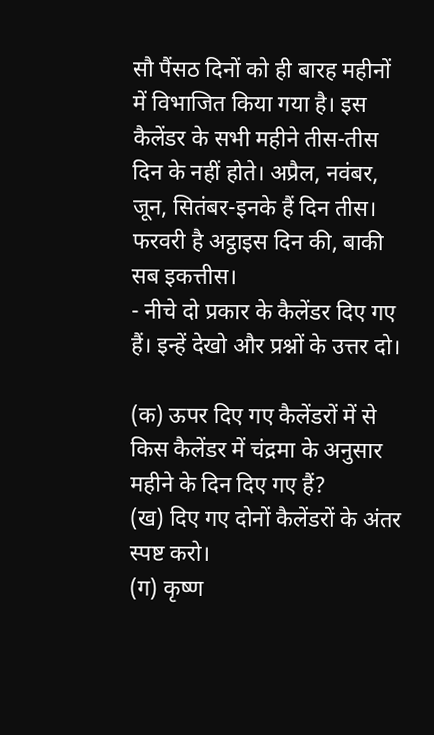सौ पैंसठ दिनों को ही बारह महीनों में विभाजित किया गया है। इस कैलेंडर के सभी महीने तीस-तीस दिन के नहीं होते। अप्रैल, नवंबर, जून, सितंबर-इनके हैं दिन तीस। फरवरी है अट्ठाइस दिन की, बाकी सब इकत्तीस।
- नीचे दो प्रकार के कैलेंडर दिए गए हैं। इन्हें देखो और प्रश्नों के उत्तर दो।

(क) ऊपर दिए गए कैलेंडरों में से किस कैलेंडर में चंद्रमा के अनुसार महीने के दिन दिए गए हैं?
(ख) दिए गए दोनों कैलेंडरों के अंतर स्पष्ट करो।
(ग) कृष्ण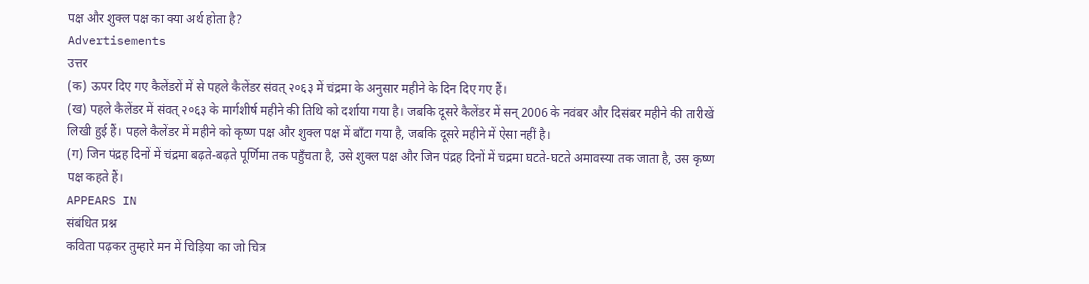पक्ष और शुक्ल पक्ष का क्या अर्थ होता है?
Advertisements
उत्तर
(क) ऊपर दिए गए कैलेंडरों में से पहले कैलेंडर संवत् २०६३ में चंद्रमा के अनुसार महीने के दिन दिए गए हैं।
(ख) पहले कैलेंडर में संवत् २०६३ के मार्गशीर्ष महीने की तिथि को दर्शाया गया है। जबकि दूसरे कैलेंडर में सन् 2006 के नवंबर और दिसंबर महीने की तारीखें लिखी हुई हैं। पहले कैलेंडर में महीने को कृष्ण पक्ष और शुक्ल पक्ष में बाँटा गया है, जबकि दूसरे महीने में ऐसा नहीं है।
(ग) जिन पंद्रह दिनों में चंद्रमा बढ़ते-बढ़ते पूर्णिमा तक पहुँचता है, उसे शुक्ल पक्ष और जिन पंद्रह दिनों में चद्रमा घटते-घटते अमावस्या तक जाता है, उस कृष्ण पक्ष कहते हैं।
APPEARS IN
संबंधित प्रश्न
कविता पढ़कर तुम्हारे मन में चिड़िया का जो चित्र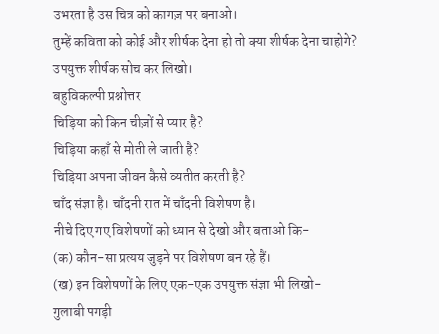उभरता है उस चित्र को कागज़ पर बनाओ।
तुम्हें कविता को कोई और शीर्षक देना हो तो क्या शीर्षक देना चाहोगे? उपयुक्त शीर्षक सोच कर लिखो।
बहुविकल्पी प्रश्नोत्तर
चिड़िया को किन चीज़ों से प्यार है?
चिड़िया कहाँ से मोती ले जाती है?
चिड़िया अपना जीवन कैसे व्यतीत करती है?
चाँद संज्ञा है। चाँदनी रात में चाँदनी विशेषण है।
नीचे दिए गए विशेषणों को ध्यान से देखो और बताओ कि-
(क) कौन-सा प्रत्यय जुड़ने पर विशेषण बन रहे हैं।
(ख) इन विशेषणों के लिए एक-एक उपयुक्त संज्ञा भी लिखो-
गुलाबी पगड़ी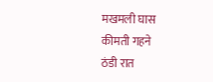मखमली घास
कीमती गहने
ठंडी रात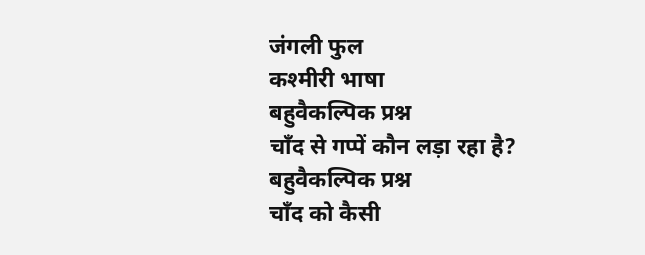जंगली फुल
कश्मीरी भाषा
बहुवैकल्पिक प्रश्न
चाँद से गप्पें कौन लड़ा रहा है?
बहुवैकल्पिक प्रश्न
चाँद को कैसी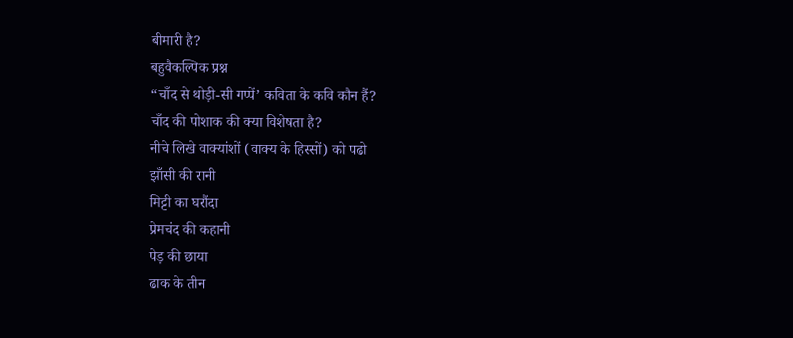बीमारी है?
बहुवैकल्पिक प्रश्न
“चाँद से थोड़ी-सी गप्पें’ कविता के कवि कौन हैं?
चाँद की पोशाक की क्या विशेषता है?
नीचे लिखे वाक्यांशों (वाक्य के हिस्सों) को पढो
झाँसी की रानी
मिट्टी का घरौंदा
प्रेमचंद की कहानी
पेड़ की छाया
ढाक के तीन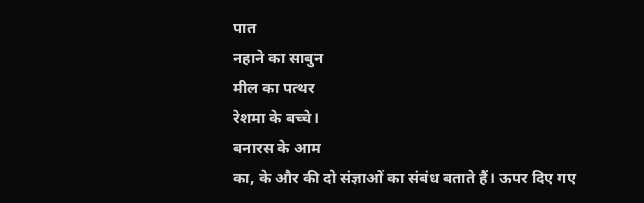पात
नहाने का साबुन
मील का पत्थर
रेशमा के बच्चे।
बनारस के आम
का, के और की दो संज्ञाओं का संबंध बताते हैं। ऊपर दिए गए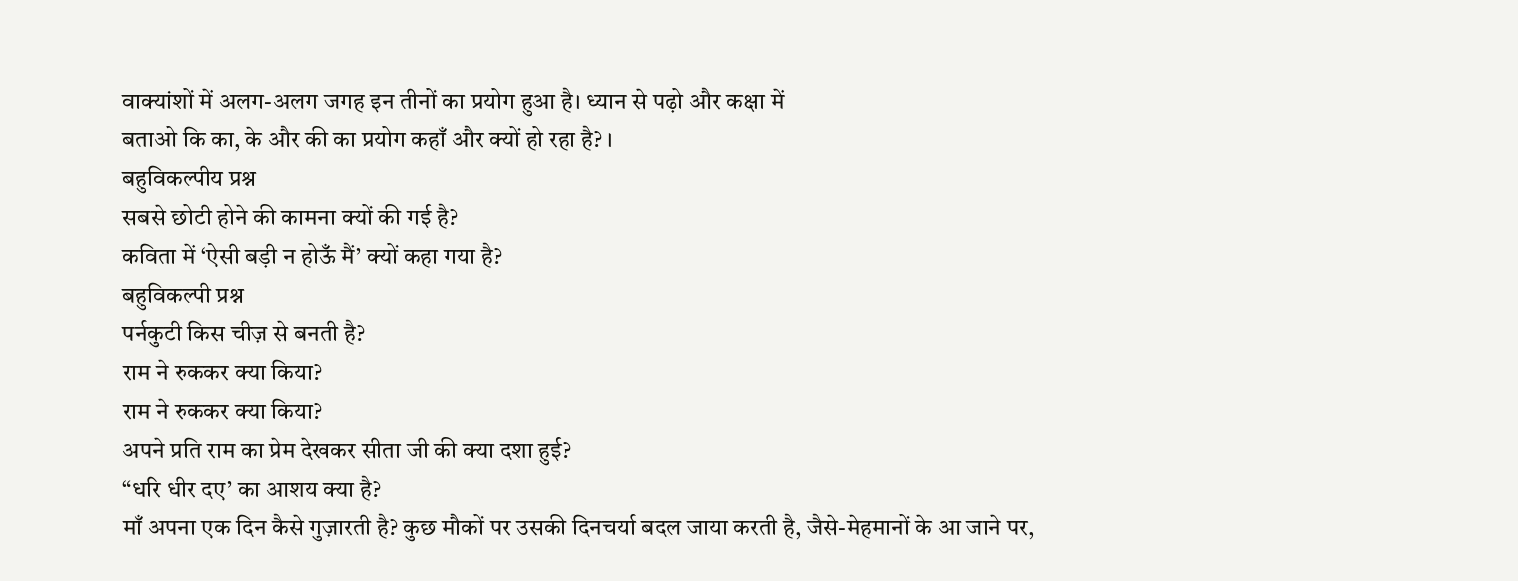वाक्यांशों में अलग-अलग जगह इन तीनों का प्रयोग हुआ है। ध्यान से पढ़ो और कक्षा में
बताओ कि का, के और की का प्रयोग कहाँ और क्यों हो रहा है? ।
बहुविकल्पीय प्रश्न
सबसे छोटी होने की कामना क्यों की गई है?
कविता में ‘ऐसी बड़ी न होऊँ मैं’ क्यों कहा गया है?
बहुविकल्पी प्रश्न
पर्नकुटी किस चीज़ से बनती है?
राम ने रुककर क्या किया?
राम ने रुककर क्या किया?
अपने प्रति राम का प्रेम देखकर सीता जी की क्या दशा हुई?
“धरि धीर दए’ का आशय क्या है?
माँ अपना एक दिन कैसे गुज़ारती है? कुछ मौकों पर उसकी दिनचर्या बदल जाया करती है, जैसे-मेहमानों के आ जाने पर,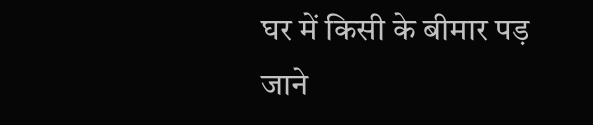घर में किसी के बीमार पड़ जाने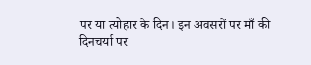पर या त्योहार के दिन। इन अवसरों पर माँ की दिनचर्या पर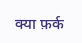क्या फ़र्क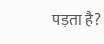पड़ता है?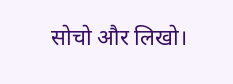सोचो और लिखो।